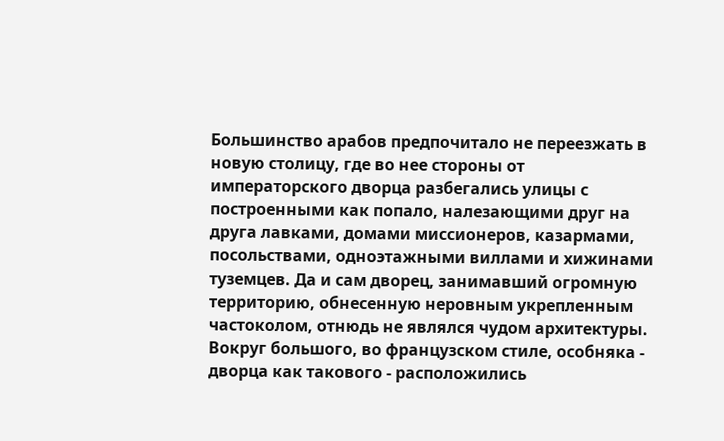Большинство арабов предпочитало не переезжать в новую столицу, где во нее стороны от императорского дворца разбегались улицы с построенными как попало, налезающими друг на друга лавками, домами миссионеров, казармами, посольствами, одноэтажными виллами и хижинами туземцев. Да и сам дворец, занимавший огромную территорию, обнесенную неровным укрепленным частоколом, отнюдь не являлся чудом архитектуры. Вокруг большого, во французском стиле, особняка - дворца как такового - расположились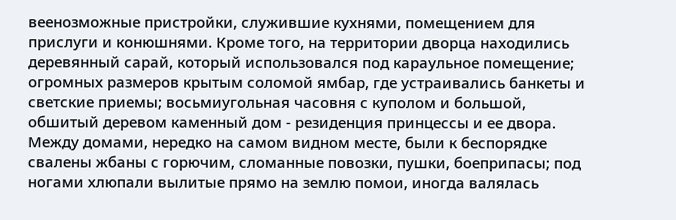веенозможные пристройки, служившие кухнями, помещением для прислуги и конюшнями. Кроме того, на территории дворца находились деревянный сарай, который использовался под караульное помещение; огромных размеров крытым соломой ямбар, где устраивались банкеты и светские приемы; восьмиугольная часовня с куполом и большой, обшитый деревом каменный дом - резиденция принцессы и ее двора. Между домами, нередко на самом видном месте, были к беспорядке свалены жбаны с горючим, сломанные повозки, пушки, боеприпасы; под ногами хлюпали вылитые прямо на землю помои, иногда валялась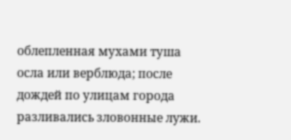облепленная мухами туша осла или верблюда; после дождей по улицам города разливались зловонные лужи.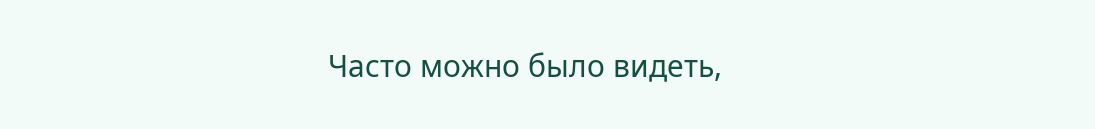Часто можно было видеть,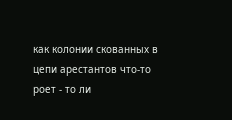как колонии скованных в цепи арестантов что-то роет - то ли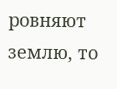ровняют землю, то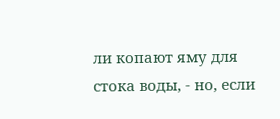ли копают яму для стока воды, - но, если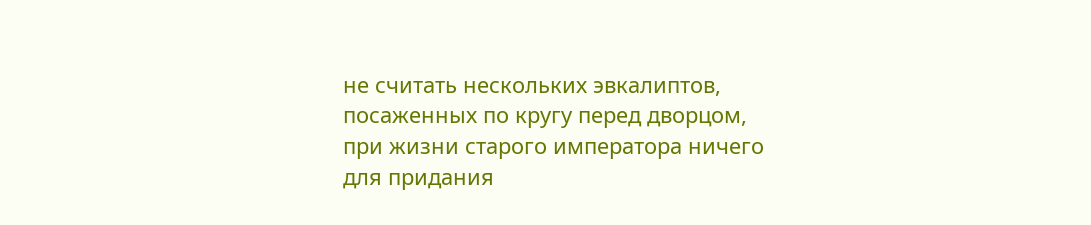не считать нескольких эвкалиптов, посаженных по кругу перед дворцом, при жизни старого императора ничего для придания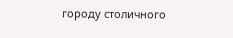городу столичного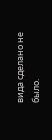вида сделано не было.